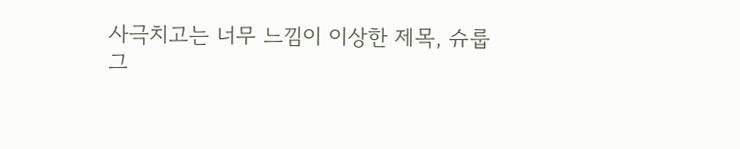사극치고는 너무 느낌이 이상한 제목, 슈룹
그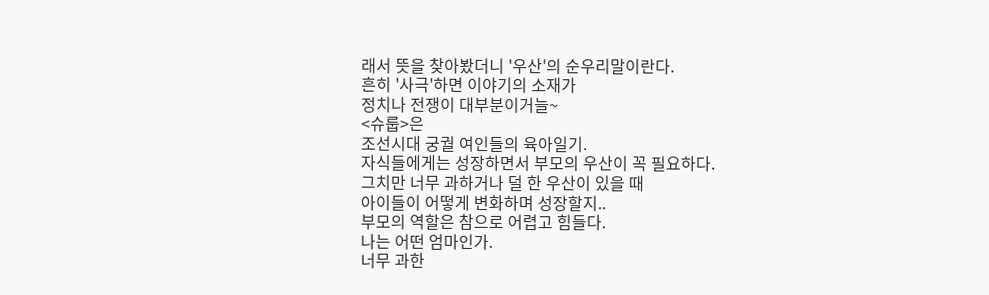래서 뜻을 찾아봤더니 '우산'의 순우리말이란다.
흔히 '사극'하면 이야기의 소재가
정치나 전쟁이 대부분이거늘~
<슈룹>은
조선시대 궁궐 여인들의 육아일기.
자식들에게는 성장하면서 부모의 우산이 꼭 필요하다.
그치만 너무 과하거나 덜 한 우산이 있을 때
아이들이 어떻게 변화하며 성장할지..
부모의 역할은 참으로 어렵고 힘들다.
나는 어떤 엄마인가.
너무 과한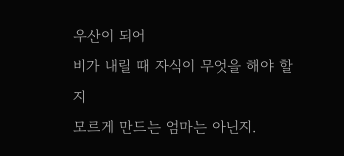우산이 되어
비가 내릴 때 자식이 무엇을 해야 할지
모르게 만드는 엄마는 아닌지.